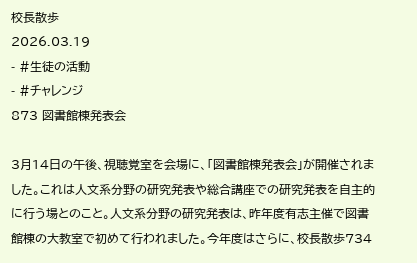校長散歩
2026.03.19
- #生徒の活動
- #チャレンジ
873 図書館棟発表会

3月14日の午後、視聴覚室を会場に、「図書館棟発表会」が開催されました。これは人文系分野の研究発表や総合講座での研究発表を自主的に行う場とのこと。人文系分野の研究発表は、昨年度有志主催で図書館棟の大教室で初めて行われました。今年度はさらに、校長散歩734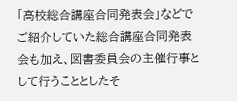「高校総合講座合同発表会」などでご紹介していた総合講座合同発表会も加え、図書委員会の主催行事として行うこととしたそ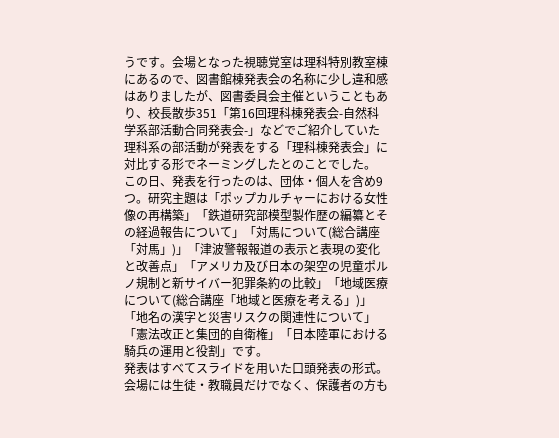うです。会場となった視聴覚室は理科特別教室棟にあるので、図書館棟発表会の名称に少し違和感はありましたが、図書委員会主催ということもあり、校長散歩351「第16回理科棟発表会-自然科学系部活動合同発表会-」などでご紹介していた理科系の部活動が発表をする「理科棟発表会」に対比する形でネーミングしたとのことでした。
この日、発表を行ったのは、団体・個人を含め9つ。研究主題は「ポップカルチャーにおける女性像の再構築」「鉄道研究部模型製作歴の編纂とその経過報告について」「対馬について(総合講座「対馬」)」「津波警報報道の表示と表現の変化と改善点」「アメリカ及び日本の架空の児童ポルノ規制と新サイバー犯罪条約の比較」「地域医療について(総合講座「地域と医療を考える」)」「地名の漢字と災害リスクの関連性について」「憲法改正と集団的自衛権」「日本陸軍における騎兵の運用と役割」です。
発表はすべてスライドを用いた口頭発表の形式。会場には生徒・教職員だけでなく、保護者の方も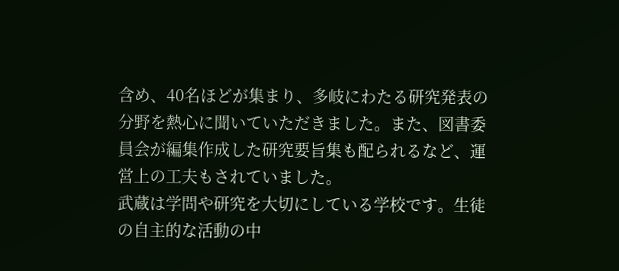含め、40名ほどが集まり、多岐にわたる研究発表の分野を熱心に聞いていただきました。また、図書委員会が編集作成した研究要旨集も配られるなど、運営上の工夫もされていました。
武蔵は学問や研究を大切にしている学校です。生徒の自主的な活動の中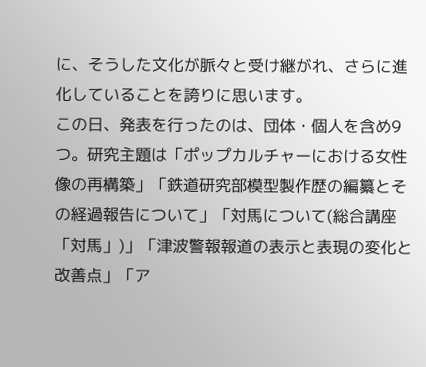に、そうした文化が脈々と受け継がれ、さらに進化していることを誇りに思います。
この日、発表を行ったのは、団体・個人を含め9つ。研究主題は「ポップカルチャーにおける女性像の再構築」「鉄道研究部模型製作歴の編纂とその経過報告について」「対馬について(総合講座「対馬」)」「津波警報報道の表示と表現の変化と改善点」「ア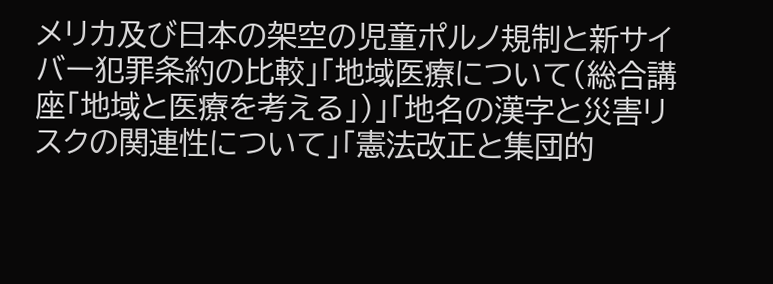メリカ及び日本の架空の児童ポルノ規制と新サイバー犯罪条約の比較」「地域医療について(総合講座「地域と医療を考える」)」「地名の漢字と災害リスクの関連性について」「憲法改正と集団的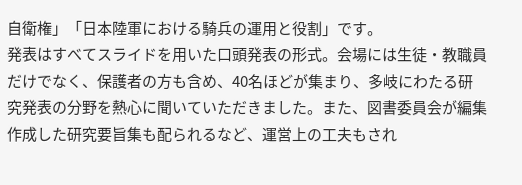自衛権」「日本陸軍における騎兵の運用と役割」です。
発表はすべてスライドを用いた口頭発表の形式。会場には生徒・教職員だけでなく、保護者の方も含め、40名ほどが集まり、多岐にわたる研究発表の分野を熱心に聞いていただきました。また、図書委員会が編集作成した研究要旨集も配られるなど、運営上の工夫もされ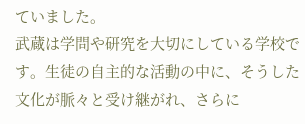ていました。
武蔵は学問や研究を大切にしている学校です。生徒の自主的な活動の中に、そうした文化が脈々と受け継がれ、さらに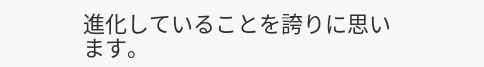進化していることを誇りに思います。